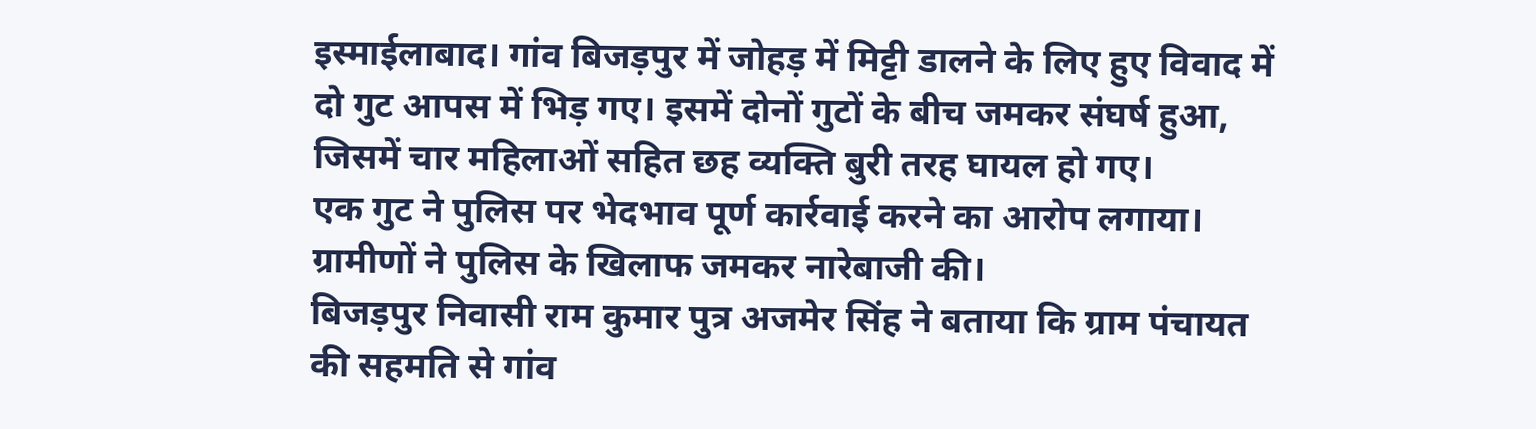इस्माईलाबाद। गांव बिजड़पुर में जोहड़ में मिट्टी डालने के लिए हुए विवाद में दो गुट आपस में भिड़ गए। इसमें दोनों गुटों के बीच जमकर संघर्ष हुआ, जिसमें चार महिलाओं सहित छह व्यक्ति बुरी तरह घायल हो गए।
एक गुट ने पुलिस पर भेदभाव पूर्ण कार्रवाई करने का आरोप लगाया। ग्रामीणों ने पुलिस के खिलाफ जमकर नारेबाजी की।
बिजड़पुर निवासी राम कुमार पुत्र अजमेर सिंह ने बताया कि ग्राम पंचायत की सहमति से गांव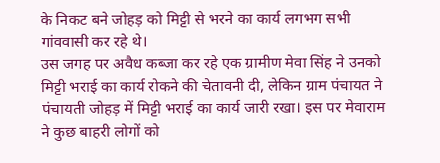के निकट बने जोहड़ को मिट्टी से भरने का कार्य लगभग सभी गांववासी कर रहे थे।
उस जगह पर अवैध कब्जा कर रहे एक ग्रामीण मेवा सिंह ने उनको मिट्टी भराई का कार्य रोकने की चेतावनी दी, लेकिन ग्राम पंचायत ने पंचायती जोहड़ में मिट्टी भराई का कार्य जारी रखा। इस पर मेवाराम ने कुछ बाहरी लोगों को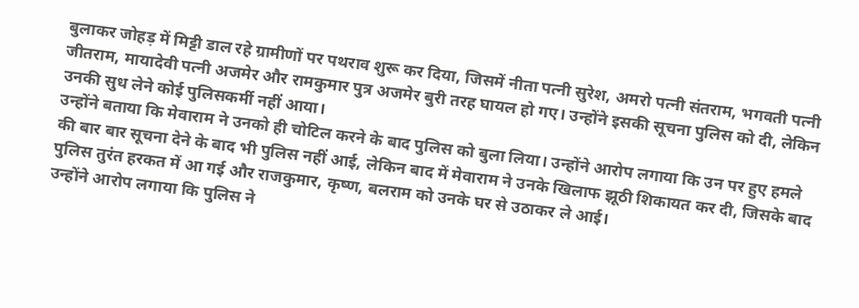बुलाकर जोहड़ में मिट्टी डाल रहे ग्रामीणों पर पथराव शुरू कर दिया, जिसमें नीता पत्नी सुरेश, अमरो पत्नी संतराम, भगवती पत्नी जीतराम, मायादेवी पत्नी अजमेर और रामकुमार पुत्र अजमेर बुरी तरह घायल हो गए। उन्होंने इसकी सूचना पुलिस को दी, लेकिन उनकी सुध लेने कोई पुलिसकर्मी नहीं आया।
उन्होंने बताया कि मेवाराम ने उनको ही चोटिल करने के बाद पुलिस को बुला लिया। उन्होंने आरोप लगाया कि उन पर हुए हमले की बार बार सूचना देने के बाद भी पुलिस नहीं आई, लेकिन बाद में मेवाराम ने उनके खिलाफ झूठी शिकायत कर दी, जिसके बाद पुलिस तुरंत हरकत में आ गई और राजकुमार, कृष्ण, बलराम को उनके घर से उठाकर ले आई।
उन्होंने आरोप लगाया कि पुलिस ने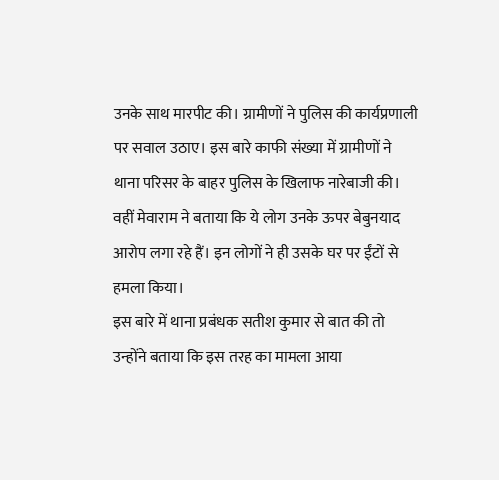उनके साथ मारपीट की। ग्रामीणों ने पुलिस की कार्यप्रणाली पर सवाल उठाए। इस बारे काफी संख्या में ग्रामीणों ने थाना परिसर के बाहर पुलिस के खिलाफ नारेबाजी की। वहीं मेवाराम ने बताया कि ये लोग उनके ऊपर बेबुनयाद आरोप लगा रहे हैं। इन लोगों ने ही उसके घर पर ईंटों से हमला किया।
इस बारे में थाना प्रबंधक सतीश कुमार से बात की तो उन्होंने बताया कि इस तरह का मामला आया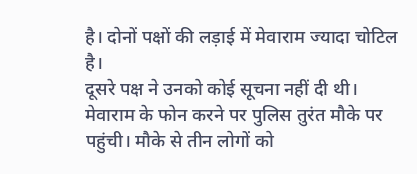है। दोनों पक्षों की लड़ाई में मेवाराम ज्यादा चोटिल है।
दूसरे पक्ष ने उनको कोई सूचना नहीं दी थी। मेवाराम के फोन करने पर पुलिस तुरंत मौके पर पहुंची। मौके से तीन लोगों को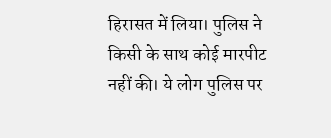हिरासत में लिया। पुलिस ने किसी के साथ कोई मारपीट नहीं की। ये लोग पुलिस पर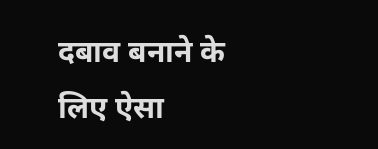दबाव बनाने के लिए ऐसा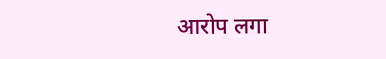आरोप लगा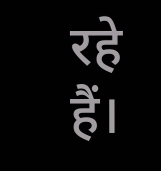रहे हैं।